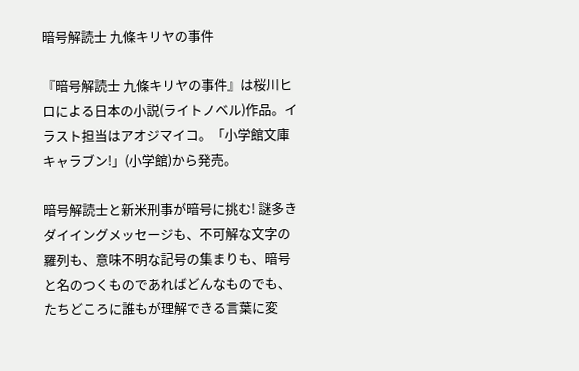暗号解読士 九條キリヤの事件

『暗号解読士 九條キリヤの事件』は桜川ヒロによる日本の小説(ライトノベル)作品。イラスト担当はアオジマイコ。「小学館文庫キャラブン!」(小学館)から発売。

暗号解読士と新米刑事が暗号に挑む! 謎多きダイイングメッセージも、不可解な文字の羅列も、意味不明な記号の集まりも、暗号と名のつくものであればどんなものでも、たちどころに誰もが理解できる言葉に変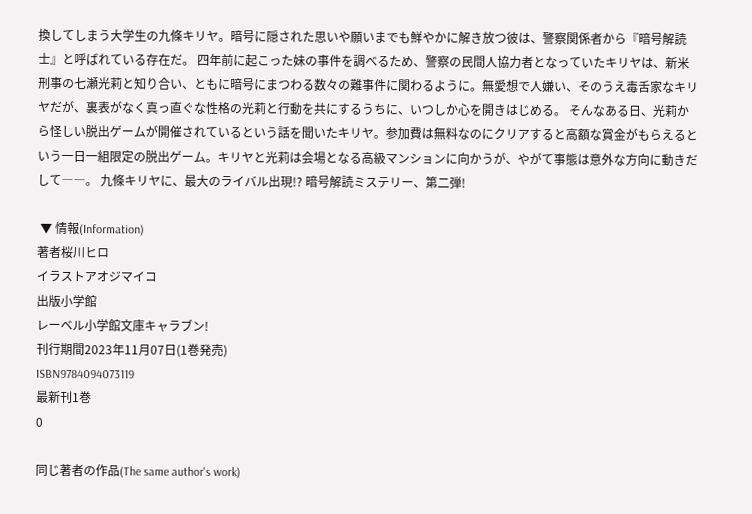換してしまう大学生の九條キリヤ。暗号に隠された思いや願いまでも鮮やかに解き放つ彼は、警察関係者から『暗号解読士』と呼ばれている存在だ。 四年前に起こった妹の事件を調べるため、警察の民間人協力者となっていたキリヤは、新米刑事の七瀬光莉と知り合い、ともに暗号にまつわる数々の難事件に関わるように。無愛想で人嫌い、そのうえ毒舌家なキリヤだが、裏表がなく真っ直ぐな性格の光莉と行動を共にするうちに、いつしか心を開きはじめる。 そんなある日、光莉から怪しい脱出ゲームが開催されているという話を聞いたキリヤ。参加費は無料なのにクリアすると高額な賞金がもらえるという一日一組限定の脱出ゲーム。キリヤと光莉は会場となる高級マンションに向かうが、やがて事態は意外な方向に動きだして――。 九條キリヤに、最大のライバル出現!? 暗号解読ミステリー、第二弾!

 ▼ 情報(Information)
著者桜川ヒロ
イラストアオジマイコ
出版小学館
レーベル小学館文庫キャラブン!
刊行期間2023年11月07日(1巻発売)
ISBN9784094073119
最新刊1巻
0

同じ著者の作品(The same author's work)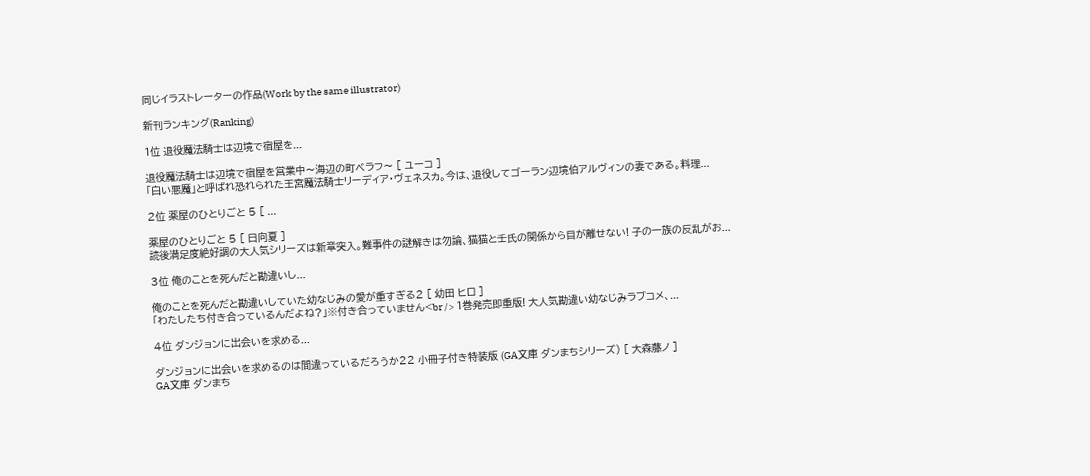同じイラストレーターの作品(Work by the same illustrator)

新刊ランキング(Ranking)

1位 退役魔法騎士は辺境で宿屋を...

退役魔法騎士は辺境で宿屋を営業中〜海辺の町ベラフ〜 [ ユーコ ]
「白い悪魔」と呼ばれ恐れられた王宮魔法騎士リーディア・ヴェネスカ。今は、退役してゴーラン辺境伯アルヴィンの妻である。料理...

2位 薬屋のひとりごと 5 [ ...

薬屋のひとりごと 5 [ 日向夏 ]
読後満足度絶好調の大人気シリーズは新章突入。難事件の謎解きは勿論、猫猫と壬氏の関係から目が離せない! 子の一族の反乱がお...

3位 俺のことを死んだと勘違いし...

俺のことを死んだと勘違いしていた幼なじみの愛が重すぎる2 [ 幼田 ヒロ ]
「わたしたち付き合っているんだよね?」※付き合っていません<br /> 1巻発売即重版! 大人気勘違い幼なじみラブコメ、...

4位 ダンジョンに出会いを求める...

ダンジョンに出会いを求めるのは間違っているだろうか22 小冊子付き特装版 (GA文庫 ダンまちシリーズ) [ 大森藤ノ ]
GA文庫 ダンまち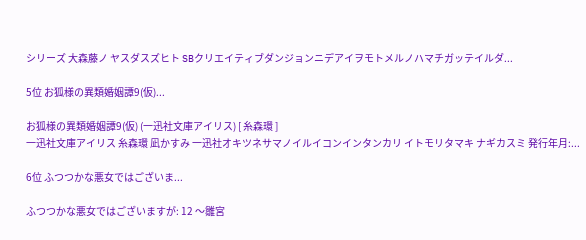シリーズ 大森藤ノ ヤスダスズヒト SBクリエイティブダンジョンニデアイヲモトメルノハマチガッテイルダ...

5位 お狐様の異類婚姻譚9(仮)...

お狐様の異類婚姻譚9(仮) (一迅社文庫アイリス) [ 糸森環 ]
一迅社文庫アイリス 糸森環 凪かすみ 一迅社オキツネサマノイルイコンインタンカリ イトモリタマキ ナギカスミ 発行年月:...

6位 ふつつかな悪女ではございま...

ふつつかな悪女ではございますが: 12 〜雛宮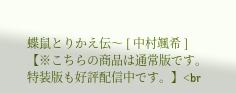蝶鼠とりかえ伝〜 [ 中村颯希 ]
【※こちらの商品は通常版です。特装版も好評配信中です。】<br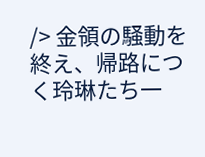/> 金領の騒動を終え、帰路につく玲琳たち一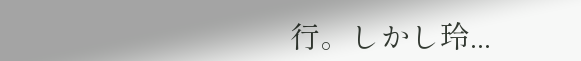行。しかし玲...